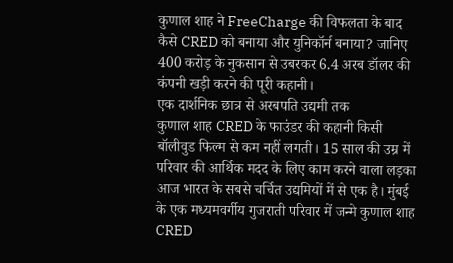कुणाल शाह ने FreeCharge की विफलता के बाद कैसे CRED को बनाया और युनिकॉर्न बनाया? जानिए 400 करोड़ के नुकसान से उबरकर 6.4 अरब डॉलर की कंपनी खड़ी करने की पूरी कहानी।
एक दार्शनिक छात्र से अरबपति उद्यमी तक
कुणाल शाह CRED के फाउंडर की कहानी किसी बॉलीवुड फिल्म से कम नहीं लगती। 15 साल की उम्र में परिवार की आर्थिक मदद के लिए काम करने वाला लड़का आज भारत के सबसे चर्चित उद्यमियों में से एक है। मुंबई के एक मध्यमवर्गीय गुजराती परिवार में जन्मे कुणाल शाह CRED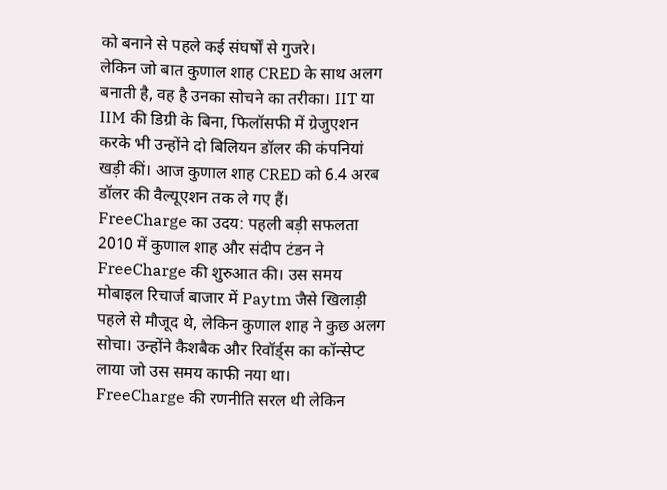को बनाने से पहले कई संघर्षों से गुजरे।
लेकिन जो बात कुणाल शाह CRED के साथ अलग बनाती है, वह है उनका सोचने का तरीका। IIT या IIM की डिग्री के बिना, फिलॉसफी में ग्रेजुएशन करके भी उन्होंने दो बिलियन डॉलर की कंपनियां खड़ी कीं। आज कुणाल शाह CRED को 6.4 अरब डॉलर की वैल्यूएशन तक ले गए हैं।
FreeCharge का उदय: पहली बड़ी सफलता
2010 में कुणाल शाह और संदीप टंडन ने FreeCharge की शुरुआत की। उस समय मोबाइल रिचार्ज बाजार में Paytm जैसे खिलाड़ी पहले से मौजूद थे, लेकिन कुणाल शाह ने कुछ अलग सोचा। उन्होंने कैशबैक और रिवॉर्ड्स का कॉन्सेप्ट लाया जो उस समय काफी नया था।
FreeCharge की रणनीति सरल थी लेकिन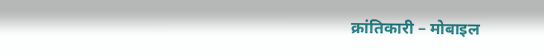क्रांतिकारी – मोबाइल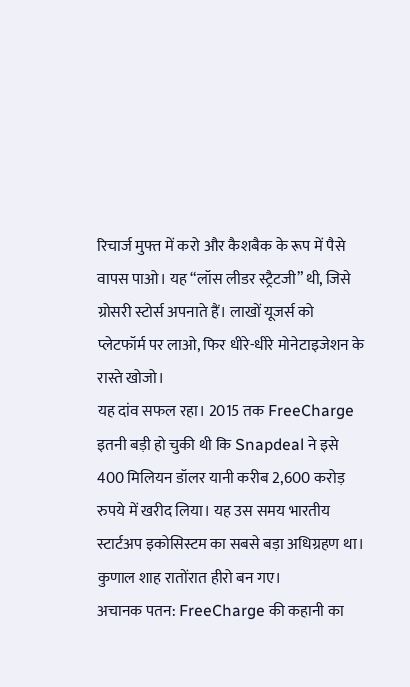रिचार्ज मुफ्त में करो और कैशबैक के रूप में पैसे वापस पाओ। यह “लॉस लीडर स्ट्रैटजी” थी, जिसे ग्रोसरी स्टोर्स अपनाते हैं। लाखों यूजर्स को प्लेटफॉर्म पर लाओ, फिर धीरे-धीरे मोनेटाइजेशन के रास्ते खोजो।
यह दांव सफल रहा। 2015 तक FreeCharge इतनी बड़ी हो चुकी थी कि Snapdeal ने इसे 400 मिलियन डॉलर यानी करीब 2,600 करोड़ रुपये में खरीद लिया। यह उस समय भारतीय स्टार्टअप इकोसिस्टम का सबसे बड़ा अधिग्रहण था। कुणाल शाह रातोंरात हीरो बन गए।
अचानक पतन: FreeCharge की कहानी का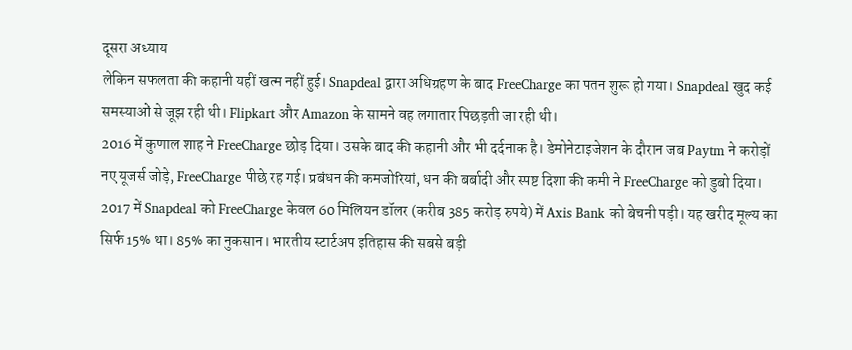दूसरा अध्याय
लेकिन सफलता की कहानी यहीं खत्म नहीं हुई। Snapdeal द्वारा अधिग्रहण के बाद FreeCharge का पतन शुरू हो गया। Snapdeal खुद कई समस्याओं से जूझ रही थी। Flipkart और Amazon के सामने वह लगातार पिछड़ती जा रही थी।
2016 में कुणाल शाह ने FreeCharge छोड़ दिया। उसके बाद की कहानी और भी दर्दनाक है। डेमोनेटाइजेशन के दौरान जब Paytm ने करोड़ों नए यूजर्स जोड़े, FreeCharge पीछे रह गई। प्रबंधन की कमजोरियां, धन की बर्बादी और स्पष्ट दिशा की कमी ने FreeCharge को डुबो दिया।
2017 में Snapdeal को FreeCharge केवल 60 मिलियन डॉलर (करीब 385 करोड़ रुपये) में Axis Bank को बेचनी पड़ी। यह खरीद मूल्य का सिर्फ 15% था। 85% का नुकसान। भारतीय स्टार्टअप इतिहास की सबसे बड़ी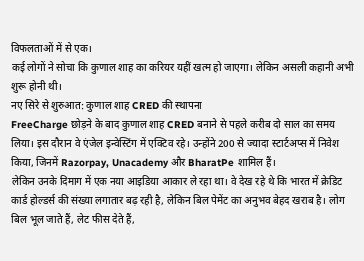विफलताओं में से एक।
कई लोगों ने सोचा कि कुणाल शाह का करियर यहीं खत्म हो जाएगा। लेकिन असली कहानी अभी शुरू होनी थी।
नए सिरे से शुरुआत: कुणाल शाह CRED की स्थापना
FreeCharge छोड़ने के बाद कुणाल शाह CRED बनाने से पहले करीब दो साल का समय लिया। इस दौरान वे एंजेल इन्वेस्टिंग में एक्टिव रहे। उन्होंने 200 से ज्यादा स्टार्टअप्स में निवेश किया, जिनमें Razorpay, Unacademy और BharatPe शामिल हैं।
लेकिन उनके दिमाग में एक नया आइडिया आकार ले रहा था। वे देख रहे थे कि भारत में क्रेडिट कार्ड होल्डर्स की संख्या लगातार बढ़ रही है, लेकिन बिल पेमेंट का अनुभव बेहद खराब है। लोग बिल भूल जाते हैं, लेट फीस देते हैं,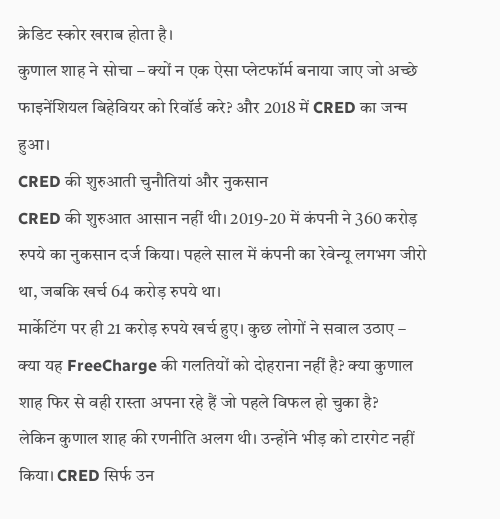क्रेडिट स्कोर खराब होता है।
कुणाल शाह ने सोचा – क्यों न एक ऐसा प्लेटफॉर्म बनाया जाए जो अच्छे फाइनेंशियल बिहेवियर को रिवॉर्ड करे? और 2018 में CRED का जन्म हुआ।
CRED की शुरुआती चुनौतियां और नुकसान
CRED की शुरुआत आसान नहीं थी। 2019-20 में कंपनी ने 360 करोड़ रुपये का नुकसान दर्ज किया। पहले साल में कंपनी का रेवेन्यू लगभग जीरो था, जबकि खर्च 64 करोड़ रुपये था।
मार्केटिंग पर ही 21 करोड़ रुपये खर्च हुए। कुछ लोगों ने सवाल उठाए – क्या यह FreeCharge की गलतियों को दोहराना नहीं है? क्या कुणाल शाह फिर से वही रास्ता अपना रहे हैं जो पहले विफल हो चुका है?
लेकिन कुणाल शाह की रणनीति अलग थी। उन्होंने भीड़ को टारगेट नहीं किया। CRED सिर्फ उन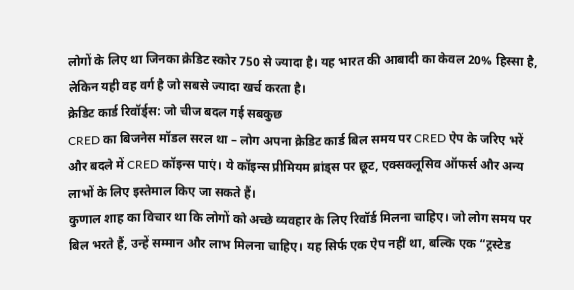लोगों के लिए था जिनका क्रेडिट स्कोर 750 से ज्यादा है। यह भारत की आबादी का केवल 20% हिस्सा है, लेकिन यही वह वर्ग है जो सबसे ज्यादा खर्च करता है।
क्रेडिट कार्ड रिवॉर्ड्स: जो चीज बदल गई सबकुछ
CRED का बिजनेस मॉडल सरल था – लोग अपना क्रेडिट कार्ड बिल समय पर CRED ऐप के जरिए भरें और बदले में CRED कॉइन्स पाएं। ये कॉइन्स प्रीमियम ब्रांड्स पर छूट, एक्सक्लूसिव ऑफर्स और अन्य लाभों के लिए इस्तेमाल किए जा सकते हैं।
कुणाल शाह का विचार था कि लोगों को अच्छे व्यवहार के लिए रिवॉर्ड मिलना चाहिए। जो लोग समय पर बिल भरते हैं, उन्हें सम्मान और लाभ मिलना चाहिए। यह सिर्फ एक ऐप नहीं था, बल्कि एक “ट्रस्टेड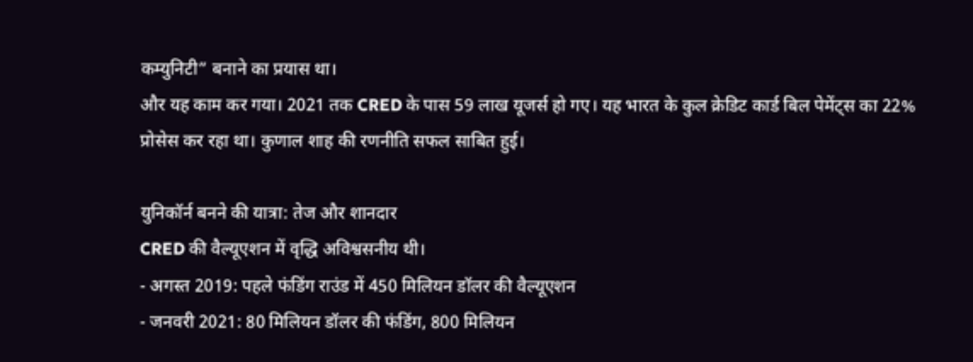कम्युनिटी” बनाने का प्रयास था।
और यह काम कर गया। 2021 तक CRED के पास 59 लाख यूजर्स हो गए। यह भारत के कुल क्रेडिट कार्ड बिल पेमेंट्स का 22% प्रोसेस कर रहा था। कुणाल शाह की रणनीति सफल साबित हुई।

युनिकॉर्न बनने की यात्रा: तेज और शानदार
CRED की वैल्यूएशन में वृद्धि अविश्वसनीय थी।
- अगस्त 2019: पहले फंडिंग राउंड में 450 मिलियन डॉलर की वैल्यूएशन
- जनवरी 2021: 80 मिलियन डॉलर की फंडिंग, 800 मिलियन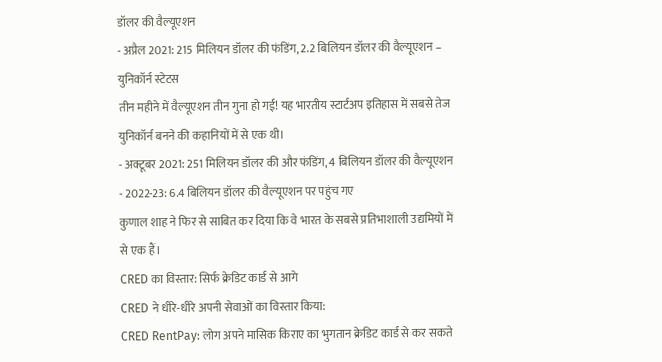डॉलर की वैल्यूएशन
- अप्रैल 2021: 215 मिलियन डॉलर की फंडिंग, 2.2 बिलियन डॉलर की वैल्यूएशन – युनिकॉर्न स्टेटस
तीन महीने में वैल्यूएशन तीन गुना हो गई! यह भारतीय स्टार्टअप इतिहास में सबसे तेज युनिकॉर्न बनने की कहानियों में से एक थी।
- अक्टूबर 2021: 251 मिलियन डॉलर की और फंडिंग, 4 बिलियन डॉलर की वैल्यूएशन
- 2022-23: 6.4 बिलियन डॉलर की वैल्यूएशन पर पहुंच गए
कुणाल शाह ने फिर से साबित कर दिया कि वे भारत के सबसे प्रतिभाशाली उद्यमियों में से एक हैं।
CRED का विस्तार: सिर्फ क्रेडिट कार्ड से आगे
CRED ने धीरे-धीरे अपनी सेवाओं का विस्तार किया:
CRED RentPay: लोग अपने मासिक किराए का भुगतान क्रेडिट कार्ड से कर सकते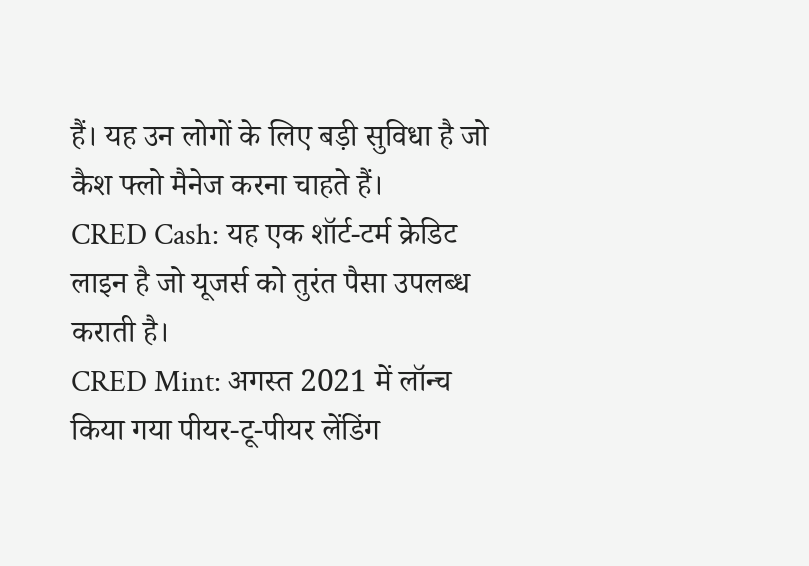हैं। यह उन लोगों के लिए बड़ी सुविधा है जो कैश फ्लो मैनेज करना चाहते हैं।
CRED Cash: यह एक शॉर्ट-टर्म क्रेडिट लाइन है जो यूजर्स को तुरंत पैसा उपलब्ध कराती है।
CRED Mint: अगस्त 2021 में लॉन्च किया गया पीयर-टू-पीयर लेंडिंग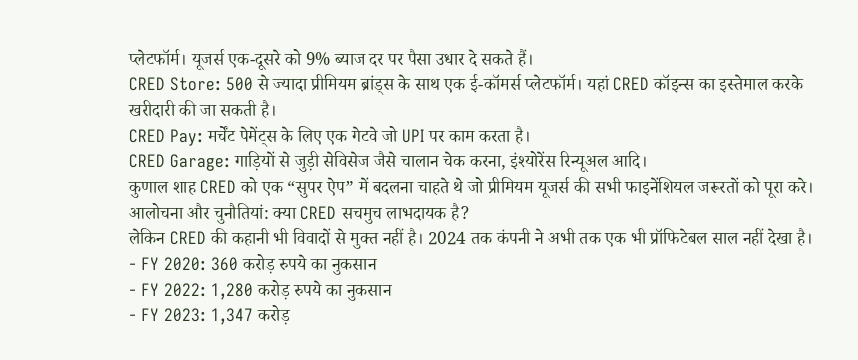प्लेटफॉर्म। यूजर्स एक-दूसरे को 9% ब्याज दर पर पैसा उधार दे सकते हैं।
CRED Store: 500 से ज्यादा प्रीमियम ब्रांड्स के साथ एक ई-कॉमर्स प्लेटफॉर्म। यहां CRED कॉइन्स का इस्तेमाल करके खरीदारी की जा सकती है।
CRED Pay: मर्चेंट पेमेंट्स के लिए एक गेटवे जो UPI पर काम करता है।
CRED Garage: गाड़ियों से जुड़ी सेविसेज जैसे चालान चेक करना, इंश्योरेंस रिन्यूअल आदि।
कुणाल शाह CRED को एक “सुपर ऐप” में बदलना चाहते थे जो प्रीमियम यूजर्स की सभी फाइनेंशियल जरूरतों को पूरा करे।
आलोचना और चुनौतियां: क्या CRED सचमुच लाभदायक है?
लेकिन CRED की कहानी भी विवादों से मुक्त नहीं है। 2024 तक कंपनी ने अभी तक एक भी प्रॉफिटेबल साल नहीं देखा है।
- FY 2020: 360 करोड़ रुपये का नुकसान
- FY 2022: 1,280 करोड़ रुपये का नुकसान
- FY 2023: 1,347 करोड़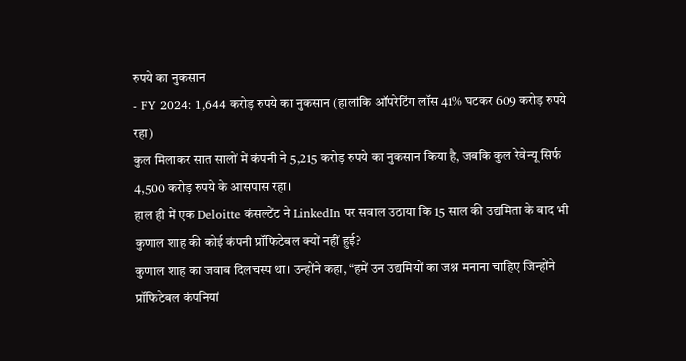रुपये का नुकसान
- FY 2024: 1,644 करोड़ रुपये का नुकसान (हालांकि ऑपरेटिंग लॉस 41% घटकर 609 करोड़ रुपये रहा)
कुल मिलाकर सात सालों में कंपनी ने 5,215 करोड़ रुपये का नुकसान किया है, जबकि कुल रेवेन्यू सिर्फ 4,500 करोड़ रुपये के आसपास रहा।
हाल ही में एक Deloitte कंसल्टेंट ने LinkedIn पर सवाल उठाया कि 15 साल की उद्यमिता के बाद भी कुणाल शाह की कोई कंपनी प्रॉफिटेबल क्यों नहीं हुई?
कुणाल शाह का जवाब दिलचस्प था। उन्होंने कहा, “हमें उन उद्यमियों का जश्न मनाना चाहिए जिन्होंने प्रॉफिटेबल कंपनियां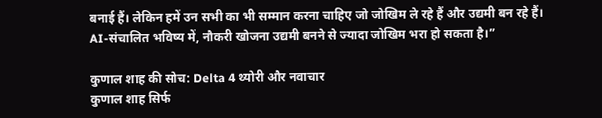बनाई हैं। लेकिन हमें उन सभी का भी सम्मान करना चाहिए जो जोखिम ले रहे हैं और उद्यमी बन रहे हैं। AI-संचालित भविष्य में, नौकरी खोजना उद्यमी बनने से ज्यादा जोखिम भरा हो सकता है।”

कुणाल शाह की सोच: Delta 4 थ्योरी और नवाचार
कुणाल शाह सिर्फ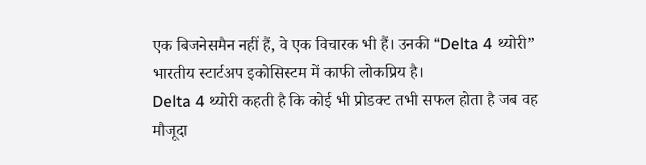एक बिजनेसमैन नहीं हैं, वे एक विचारक भी हैं। उनकी “Delta 4 थ्योरी” भारतीय स्टार्टअप इकोसिस्टम में काफी लोकप्रिय है।
Delta 4 थ्योरी कहती है कि कोई भी प्रोडक्ट तभी सफल होता है जब वह मौजूदा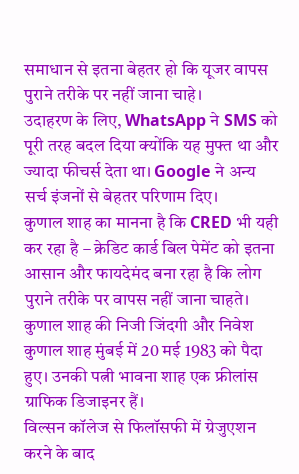समाधान से इतना बेहतर हो कि यूजर वापस पुराने तरीके पर नहीं जाना चाहे।
उदाहरण के लिए, WhatsApp ने SMS को पूरी तरह बदल दिया क्योंकि यह मुफ्त था और ज्यादा फीचर्स देता था। Google ने अन्य सर्च इंजनों से बेहतर परिणाम दिए।
कुणाल शाह का मानना है कि CRED भी यही कर रहा है – क्रेडिट कार्ड बिल पेमेंट को इतना आसान और फायदेमंद बना रहा है कि लोग पुराने तरीके पर वापस नहीं जाना चाहते।
कुणाल शाह की निजी जिंदगी और निवेश
कुणाल शाह मुंबई में 20 मई 1983 को पैदा हुए। उनकी पत्नी भावना शाह एक फ्रीलांस ग्राफिक डिजाइनर हैं।
विल्सन कॉलेज से फिलॉसफी में ग्रेजुएशन करने के बाद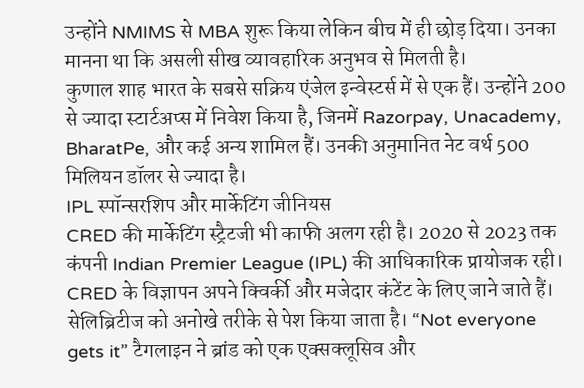उन्होंने NMIMS से MBA शुरू किया लेकिन बीच में ही छोड़ दिया। उनका मानना था कि असली सीख व्यावहारिक अनुभव से मिलती है।
कुणाल शाह भारत के सबसे सक्रिय एंजेल इन्वेस्टर्स में से एक हैं। उन्होंने 200 से ज्यादा स्टार्टअप्स में निवेश किया है, जिनमें Razorpay, Unacademy, BharatPe, और कई अन्य शामिल हैं। उनकी अनुमानित नेट वर्थ 500 मिलियन डॉलर से ज्यादा है।
IPL स्पॉन्सरशिप और मार्केटिंग जीनियस
CRED की मार्केटिंग स्ट्रैटजी भी काफी अलग रही है। 2020 से 2023 तक कंपनी Indian Premier League (IPL) की आधिकारिक प्रायोजक रही।
CRED के विज्ञापन अपने क्विर्की और मजेदार कंटेंट के लिए जाने जाते हैं। सेलिब्रिटीज को अनोखे तरीके से पेश किया जाता है। “Not everyone gets it” टैगलाइन ने ब्रांड को एक एक्सक्लूसिव और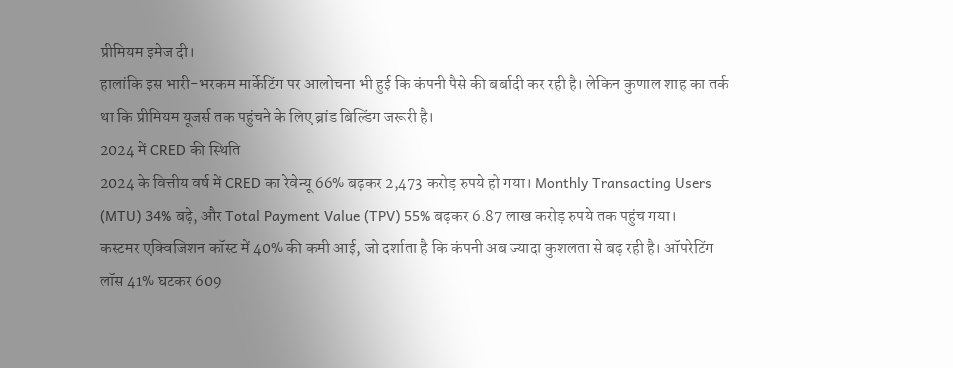प्रीमियम इमेज दी।
हालांकि इस भारी-भरकम मार्केटिंग पर आलोचना भी हुई कि कंपनी पैसे की बर्बादी कर रही है। लेकिन कुणाल शाह का तर्क था कि प्रीमियम यूजर्स तक पहुंचने के लिए ब्रांड बिल्डिंग जरूरी है।
2024 में CRED की स्थिति
2024 के वित्तीय वर्ष में CRED का रेवेन्यू 66% बढ़कर 2,473 करोड़ रुपये हो गया। Monthly Transacting Users (MTU) 34% बढ़े, और Total Payment Value (TPV) 55% बढ़कर 6.87 लाख करोड़ रुपये तक पहुंच गया।
कस्टमर एक्विजिशन कॉस्ट में 40% की कमी आई, जो दर्शाता है कि कंपनी अब ज्यादा कुशलता से बढ़ रही है। ऑपरेटिंग लॉस 41% घटकर 609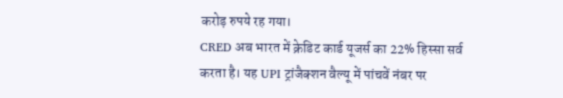करोड़ रुपये रह गया।
CRED अब भारत में क्रेडिट कार्ड यूजर्स का 22% हिस्सा सर्व करता है। यह UPI ट्रांजैक्शन वैल्यू में पांचवें नंबर पर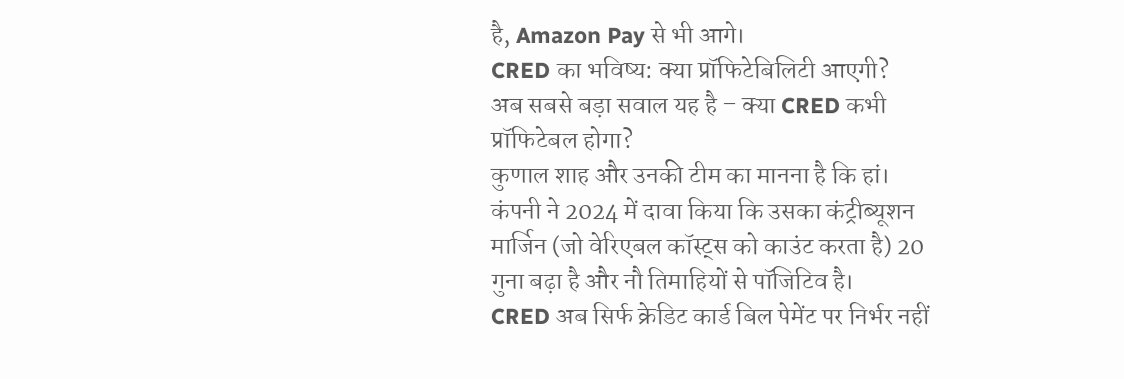है, Amazon Pay से भी आगे।
CRED का भविष्य: क्या प्रॉफिटेबिलिटी आएगी?
अब सबसे बड़ा सवाल यह है – क्या CRED कभी प्रॉफिटेबल होगा?
कुणाल शाह और उनकी टीम का मानना है कि हां। कंपनी ने 2024 में दावा किया कि उसका कंट्रीब्यूशन मार्जिन (जो वेरिएबल कॉस्ट्स को काउंट करता है) 20 गुना बढ़ा है और नौ तिमाहियों से पॉजिटिव है।
CRED अब सिर्फ क्रेडिट कार्ड बिल पेमेंट पर निर्भर नहीं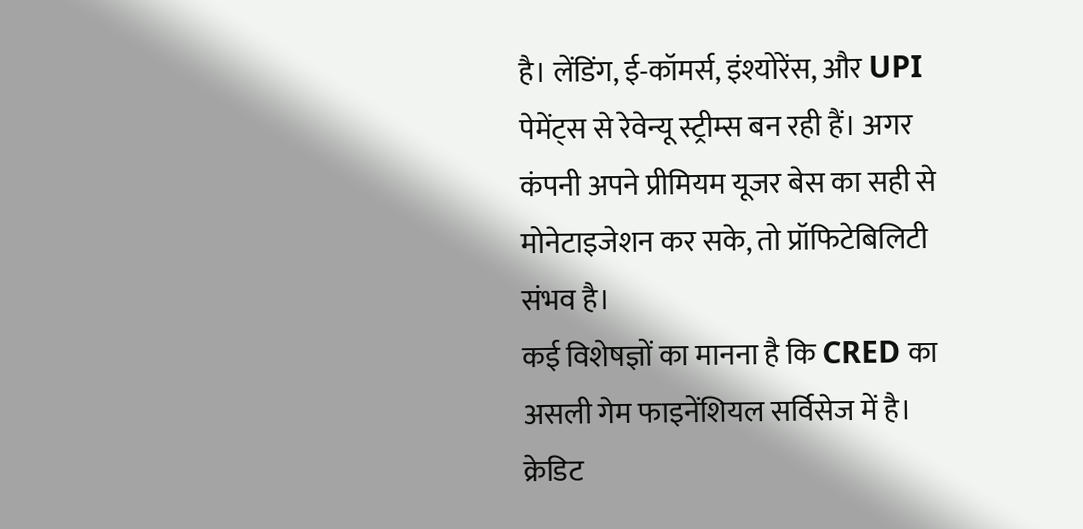है। लेंडिंग, ई-कॉमर्स, इंश्योरेंस, और UPI पेमेंट्स से रेवेन्यू स्ट्रीम्स बन रही हैं। अगर कंपनी अपने प्रीमियम यूजर बेस का सही से मोनेटाइजेशन कर सके, तो प्रॉफिटेबिलिटी संभव है।
कई विशेषज्ञों का मानना है कि CRED का असली गेम फाइनेंशियल सर्विसेज में है। क्रेडिट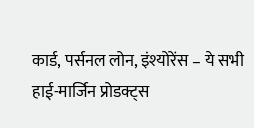कार्ड, पर्सनल लोन, इंश्योरेंस – ये सभी हाई-मार्जिन प्रोडक्ट्स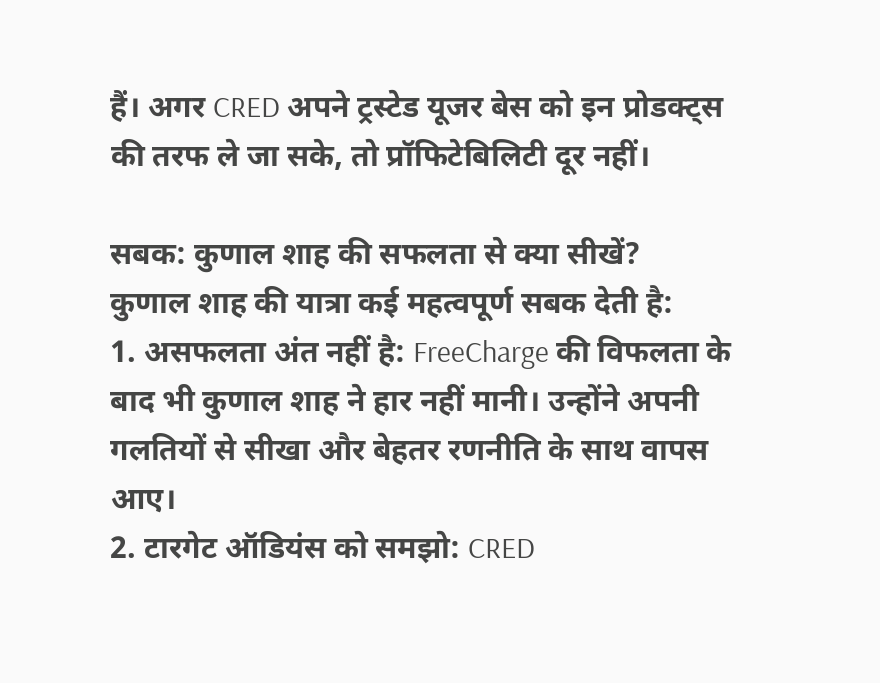हैं। अगर CRED अपने ट्रस्टेड यूजर बेस को इन प्रोडक्ट्स की तरफ ले जा सके, तो प्रॉफिटेबिलिटी दूर नहीं।

सबक: कुणाल शाह की सफलता से क्या सीखें?
कुणाल शाह की यात्रा कई महत्वपूर्ण सबक देती है:
1. असफलता अंत नहीं है: FreeCharge की विफलता के बाद भी कुणाल शाह ने हार नहीं मानी। उन्होंने अपनी गलतियों से सीखा और बेहतर रणनीति के साथ वापस आए।
2. टारगेट ऑडियंस को समझो: CRED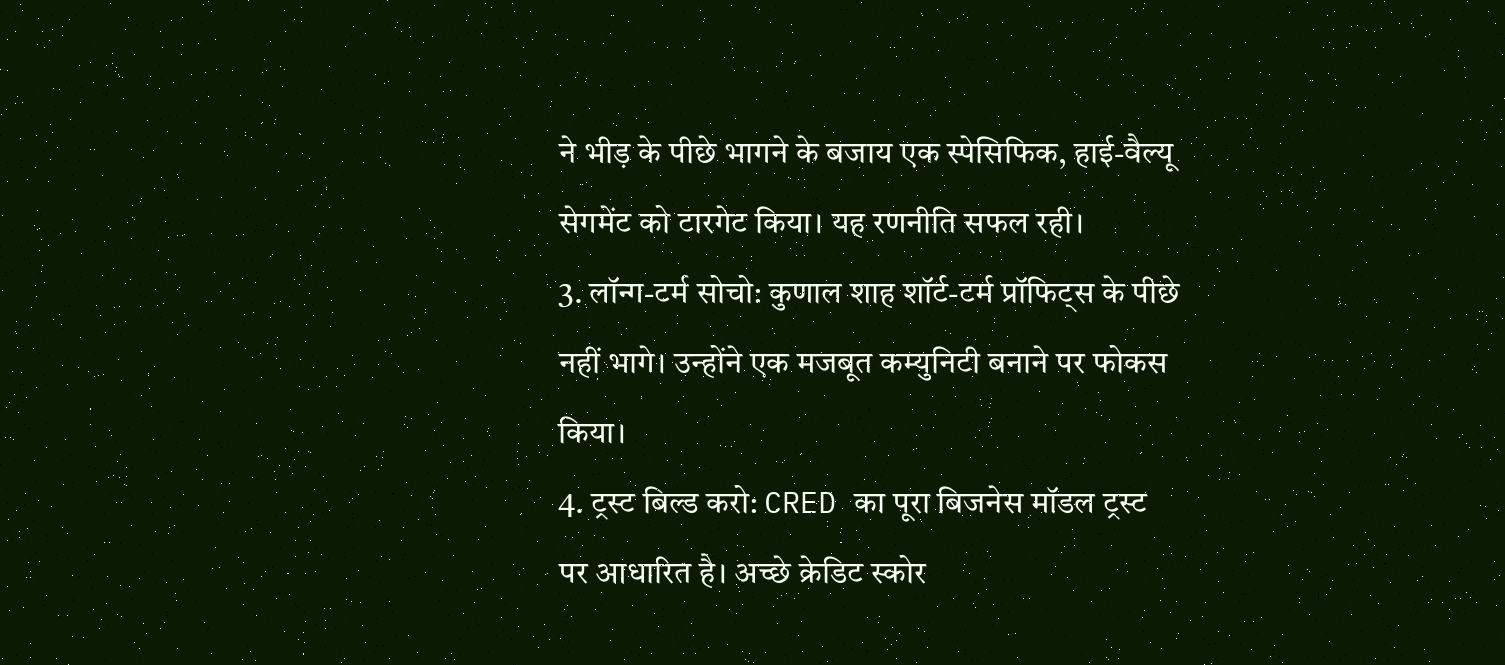ने भीड़ के पीछे भागने के बजाय एक स्पेसिफिक, हाई-वैल्यू सेगमेंट को टारगेट किया। यह रणनीति सफल रही।
3. लॉन्ग-टर्म सोचो: कुणाल शाह शॉर्ट-टर्म प्रॉफिट्स के पीछे नहीं भागे। उन्होंने एक मजबूत कम्युनिटी बनाने पर फोकस किया।
4. ट्रस्ट बिल्ड करो: CRED का पूरा बिजनेस मॉडल ट्रस्ट पर आधारित है। अच्छे क्रेडिट स्कोर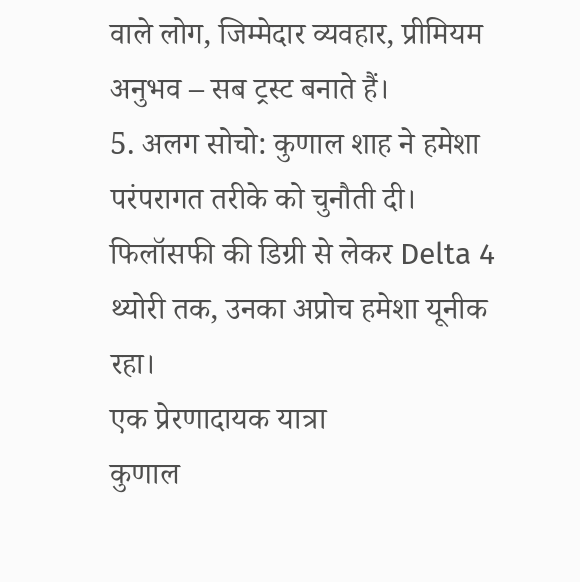वाले लोग, जिम्मेदार व्यवहार, प्रीमियम अनुभव – सब ट्रस्ट बनाते हैं।
5. अलग सोचो: कुणाल शाह ने हमेशा परंपरागत तरीके को चुनौती दी। फिलॉसफी की डिग्री से लेकर Delta 4 थ्योरी तक, उनका अप्रोच हमेशा यूनीक रहा।
एक प्रेरणादायक यात्रा
कुणाल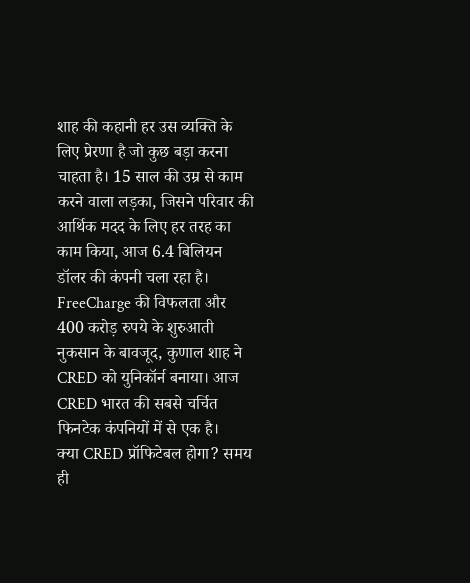शाह की कहानी हर उस व्यक्ति के लिए प्रेरणा है जो कुछ बड़ा करना चाहता है। 15 साल की उम्र से काम करने वाला लड़का, जिसने परिवार की आर्थिक मदद के लिए हर तरह का काम किया, आज 6.4 बिलियन डॉलर की कंपनी चला रहा है।
FreeCharge की विफलता और 400 करोड़ रुपये के शुरुआती नुकसान के बावजूद, कुणाल शाह ने CRED को युनिकॉर्न बनाया। आज CRED भारत की सबसे चर्चित फिनटेक कंपनियों में से एक है।
क्या CRED प्रॉफिटेबल होगा? समय ही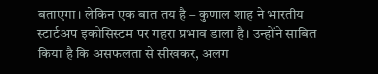बताएगा। लेकिन एक बात तय है – कुणाल शाह ने भारतीय स्टार्टअप इकोसिस्टम पर गहरा प्रभाव डाला है। उन्होंने साबित किया है कि असफलता से सीखकर, अलग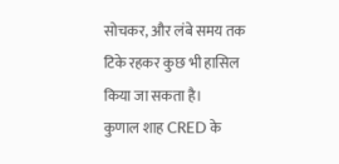सोचकर, और लंबे समय तक टिके रहकर कुछ भी हासिल किया जा सकता है।
कुणाल शाह CRED के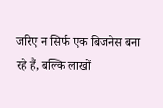जरिए न सिर्फ एक बिजनेस बना रहे हैं, बल्कि लाखों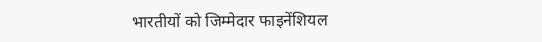भारतीयों को जिम्मेदार फाइनेंशियल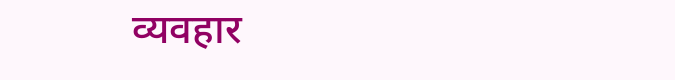व्यवहार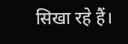सिखा रहे हैं।